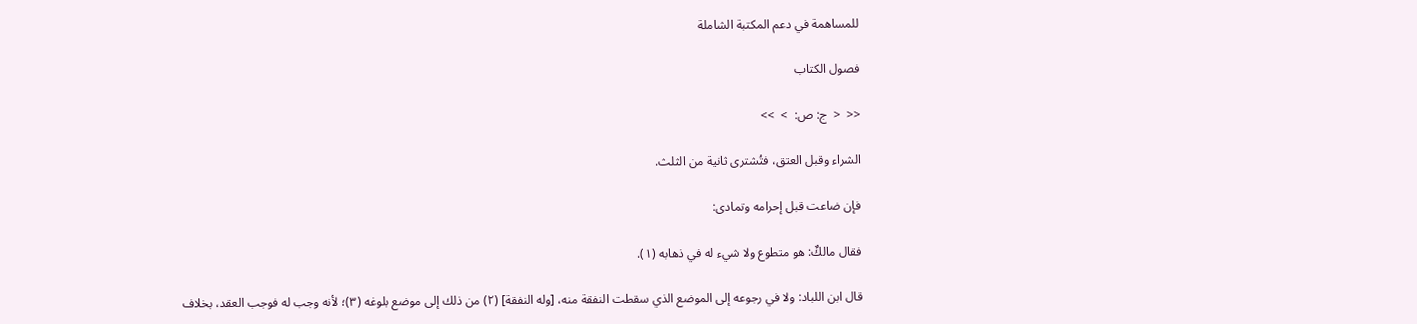للمساهمة في دعم المكتبة الشاملة

فصول الكتاب

<<  <  ج: ص:  >  >>

الشراء وقبل العتق، فتُشترى ثانية من الثلث.

فإن ضاعت قبل إحرامه وتمادى:

فقال مالكٌ: هو متطوع ولا شيء له في ذهابه (١).

قال ابن اللباد: ولا في رجوعه إلى الموضع الذي سقطت النفقة منه، [وله النفقة] (٢) من ذلك إلى موضع بلوغه (٣)؛ لأنه وجب له فوجب العقد، بخلاف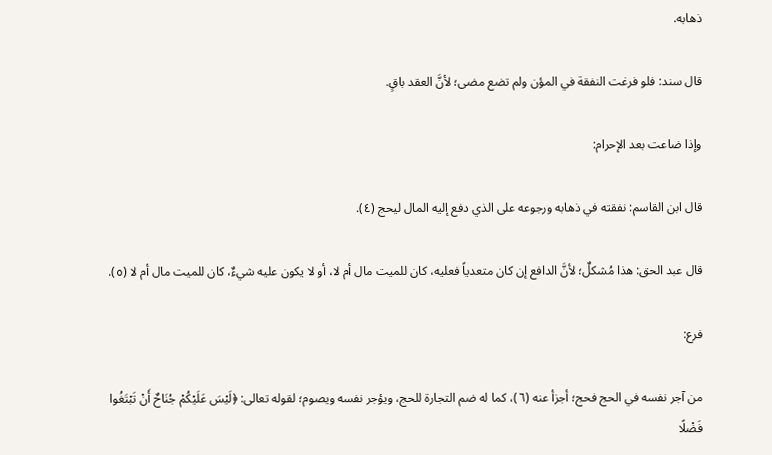ذهابه.

قال سند: فلو فرغت النفقة في المؤن ولم تضع مضى؛ لأنَّ العقد باقٍ.

وإذا ضاعت بعد الإحرام:

قال ابن القاسم: نفقته في ذهابه ورجوعه على الذي دفع إليه المال ليحج (٤).

قال عبد الحق: هذا مُشكلٌ؛ لأنَّ الدافع إن كان متعدياً فعليه، كان للميت مال أم لا، أو لا يكون عليه شيءٌ، كان للميت مال أم لا (٥).

فرع:

من آجر نفسه في الحج فحج؛ أجزأ عنه (٦)، كما له ضم التجارة للحج، ويؤجر نفسه ويصوم؛ لقوله تعالى: ﴿لَيْسَ عَلَيْكُمْ جُنَاحٌ أَنْ تَبْتَغُوا فَضْلًا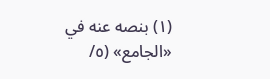(١) بنصه عنه في «الجامع» (٥/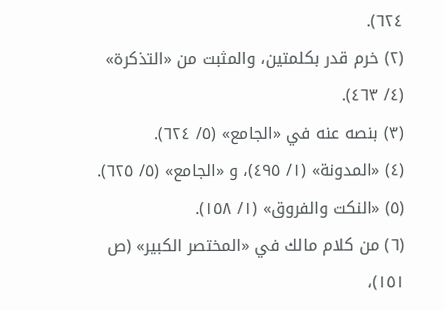٦٢٤).
(٢) خرم قدر بكلمتين، والمثبت من «التذكرة» (٤/ ٤٦٣).
(٣) بنصه عنه في «الجامع» (٥/ ٦٢٤).
(٤) «المدونة» (١/ ٤٩٥)، و «الجامع» (٥/ ٦٢٥).
(٥) «النكت والفروق» (١/ ١٥٨).
(٦) من كلام مالك في «المختصر الكبير» (ص ١٥١)،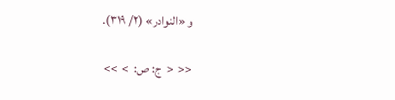و «النوادر» (٢/ ٣١٩).

<<  <  ج: ص:  >  >>